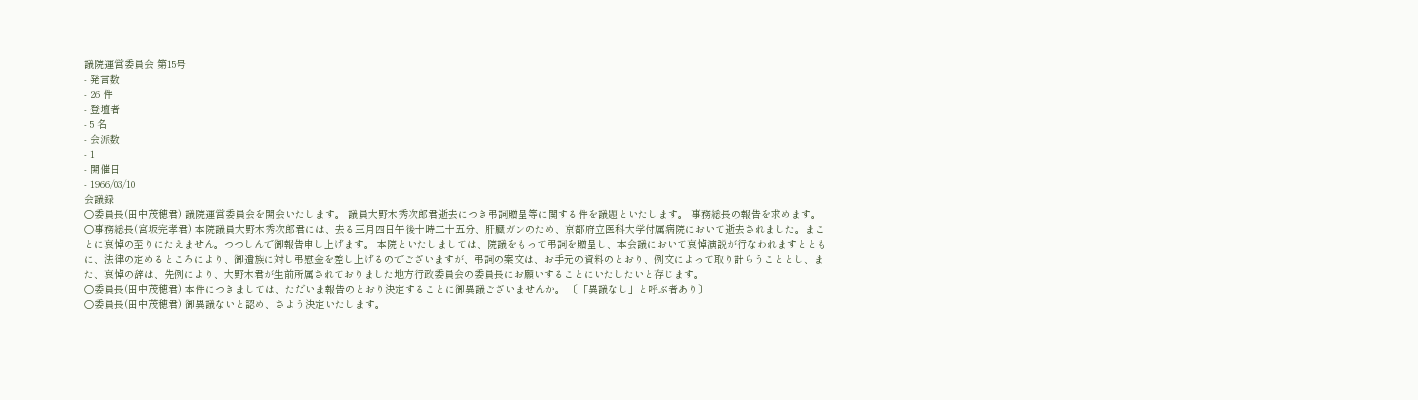議院運営委員会 第15号
- 発言数
- 26 件
- 登壇者
- 5 名
- 会派数
- 1
- 開催日
- 1966/03/10
会議録
○委員長(田中茂穂君) 議院運営委員会を開会いたします。 議員大野木秀次郎君逝去につき弔詞贈呈等に関する件を議題といたします。 事務総長の報告を求めます。
○事務総長(宮坂完孝君) 本院議員大野木秀次郎君には、去る三月四日午後十時二十五分、肝臓ガンのため、京都府立医科大学付属病院において逝去されました。まことに哀悼の至りにたえません。つつしんで御報告申し上げます。 本院といたしましては、院議をもって弔詞を贈呈し、本会議において哀悼演説が行なわれますとともに、法律の定めるところにより、御遺族に対し弔慰金を差し上げるのでございますが、弔詞の案文は、お手元の資料のとおり、例文によって取り計らうこととし、また、哀悼の辞は、先例により、大野木君が生前所属されておりました地方行政委員会の委員長にお願いすることにいたしたいと存じます。
○委員長(田中茂穂君) 本件につきましては、ただいま報告のとおり決定することに御異議ございませんか。 〔「異議なし」と呼ぶ者あり〕
○委員長(田中茂穂君) 御異議ないと認め、さよう決定いたします。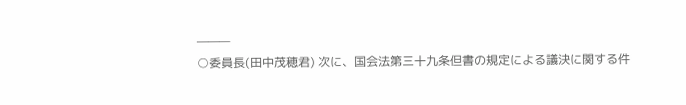———
○委員長(田中茂穂君) 次に、国会法第三十九条但書の規定による議決に関する件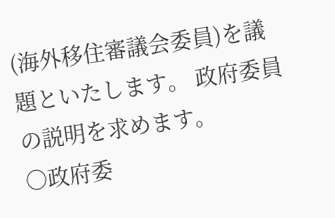(海外移住審議会委員)を議題といたします。 政府委員の説明を求めます。
○政府委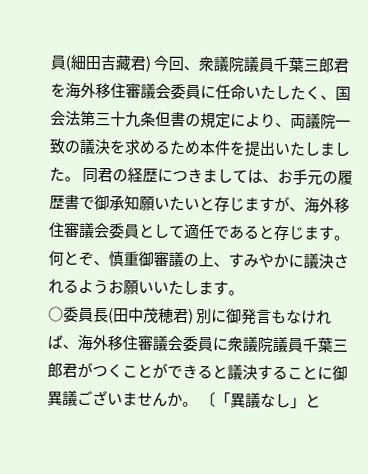員(細田吉藏君) 今回、衆議院議員千葉三郎君を海外移住審議会委員に任命いたしたく、国会法第三十九条但書の規定により、両議院一致の議決を求めるため本件を提出いたしました。 同君の経歴につきましては、お手元の履歴書で御承知願いたいと存じますが、海外移住審議会委員として適任であると存じます。 何とぞ、慎重御審議の上、すみやかに議決されるようお願いいたします。
○委員長(田中茂穂君) 別に御発言もなければ、海外移住審議会委員に衆議院議員千葉三郎君がつくことができると議決することに御異議ございませんか。 〔「異議なし」と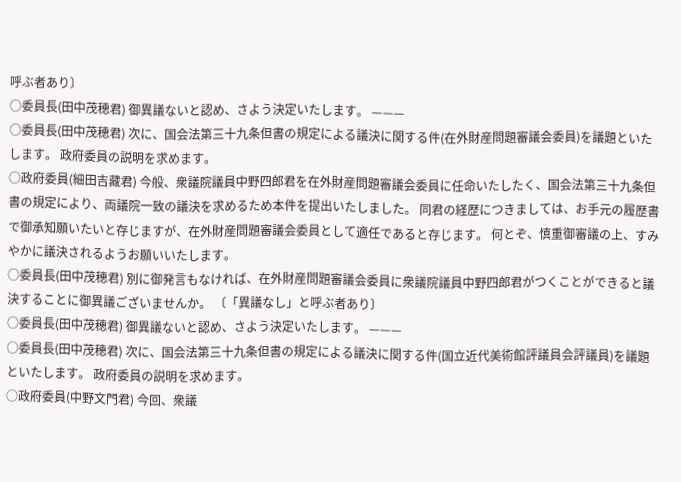呼ぶ者あり〕
○委員長(田中茂穂君) 御異議ないと認め、さよう決定いたします。 ———
○委員長(田中茂穂君) 次に、国会法第三十九条但書の規定による議決に関する件(在外財産問題審議会委員)を議題といたします。 政府委員の説明を求めます。
○政府委員(細田吉藏君) 今般、衆議院議員中野四郎君を在外財産問題審議会委員に任命いたしたく、国会法第三十九条但書の規定により、両議院一致の議決を求めるため本件を提出いたしました。 同君の経歴につきましては、お手元の履歴書で御承知願いたいと存じますが、在外財産問題審議会委員として適任であると存じます。 何とぞ、慎重御審議の上、すみやかに議決されるようお願いいたします。
○委員長(田中茂穂君) 別に御発言もなければ、在外財産問題審議会委員に衆議院議員中野四郎君がつくことができると議決することに御異議ございませんか。 〔「異議なし」と呼ぶ者あり〕
○委員長(田中茂穂君) 御異議ないと認め、さよう決定いたします。 ———
○委員長(田中茂穂君) 次に、国会法第三十九条但書の規定による議決に関する件(国立近代美術館評議員会評議員)を議題といたします。 政府委員の説明を求めます。
○政府委員(中野文門君) 今回、衆議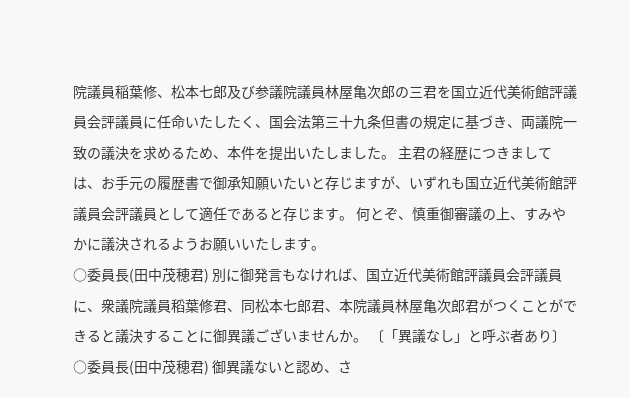院議員稲葉修、松本七郎及び参議院議員林屋亀次郎の三君を国立近代美術館評議員会評議員に任命いたしたく、国会法第三十九条但書の規定に基づき、両議院一致の議決を求めるため、本件を提出いたしました。 主君の経歴につきましては、お手元の履歴書で御承知願いたいと存じますが、いずれも国立近代美術館評議員会評議員として適任であると存じます。 何とぞ、慎重御審議の上、すみやかに議決されるようお願いいたします。
○委員長(田中茂穂君) 別に御発言もなければ、国立近代美術館評議員会評議員に、衆議院議員稻葉修君、同松本七郎君、本院議員林屋亀次郎君がつくことができると議決することに御異議ございませんか。 〔「異議なし」と呼ぶ者あり〕
○委員長(田中茂穂君) 御異議ないと認め、さ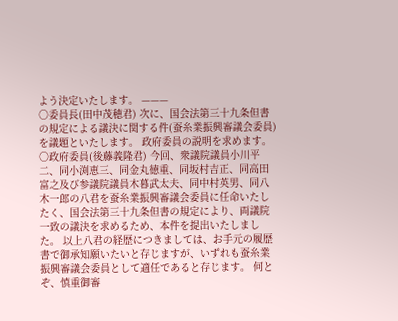よう決定いたします。 ———
○委員長(田中茂穂君) 次に、国会法第三十九条但書の規定による議決に関する件(蚕糸業振興審議会委員)を議題といたします。 政府委員の説明を求めます。
○政府委員(後藤義隆君) 今回、衆議院議員小川平二、同小渕恵三、同金丸徳重、同坂村吉正、同高田富之及び参議院議員木暮武太夫、同中村英男、同八木一郎の八君を蚕糸業振興審議会委員に任命いたしたく、国会法第三十九条但書の規定により、両議院一致の議決を求めるため、本件を提出いたしました。 以上八君の経歴につきましては、お手元の履歴書で御承知願いたいと存じますが、いずれも蚕糸業振興審議会委員として適任であると存じます。 何とぞ、慎重御審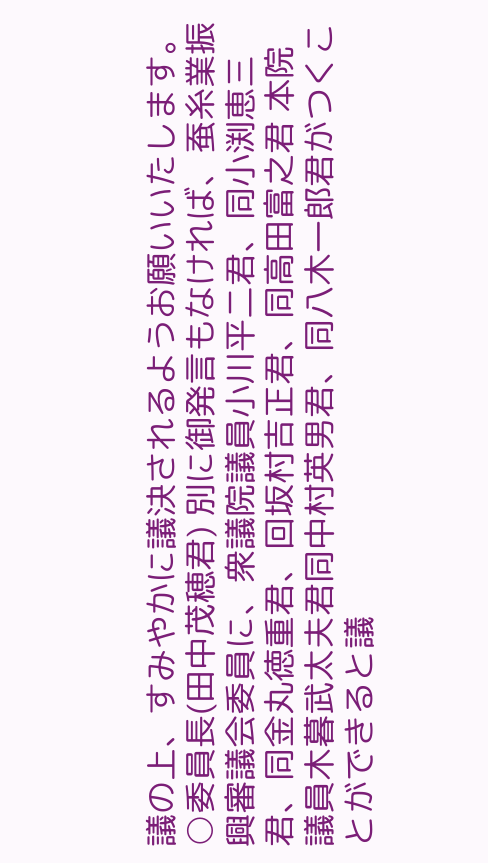議の上、すみやかに議決されるようお願いいたします。
○委員長(田中茂穂君) 別に御発言もなければ、蚕糸業振興審議会委員に、衆議院議員小川平二君、同小渕恵三君、同金丸徳重君、回坂村吉正君、同高田富之君 本院議員木暮武太夫君同中村英男君、同八木一郎君がつくことができると議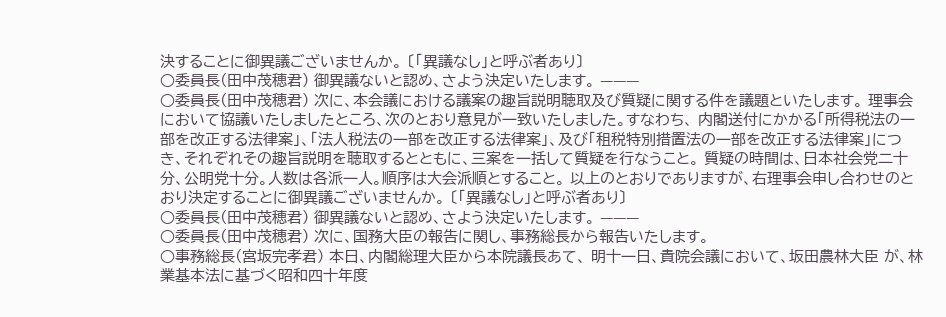決することに御異議ございませんか。 〔「異議なし」と呼ぶ者あり〕
○委員長(田中茂穂君) 御異議ないと認め、さよう決定いたします。 ———
○委員長(田中茂穂君) 次に、本会議における議案の趣旨説明聴取及び質疑に関する件を議題といたします。 理事会において協議いたしましたところ、次のとおり意見が一致いたしました。すなわち、 内閣送付にかかる「所得税法の一部を改正する法律案」、「法人税法の一部を改正する法律案」、及び「租税特別措置法の一部を改正する法律案」につき、それぞれその趣旨説明を聴取するとともに、三案を一括して質疑を行なうこと。 質疑の時間は、日本社会党二十分、公明党十分。人数は各派一人。順序は大会派順とすること。 以上のとおりでありますが、右理事会申し合わせのとおり決定することに御異議ございませんか。 〔「異議なし」と呼ぶ者あり〕
○委員長(田中茂穂君) 御異議ないと認め、さよう決定いたします。 ———
○委員長(田中茂穂君) 次に、国務大臣の報告に関し、事務総長から報告いたします。
○事務総長(宮坂完孝君) 本日、内閣総理大臣から本院議長あて、 明十一日、貴院会議において、坂田農林大臣 が、林業基本法に基づく昭和四十年度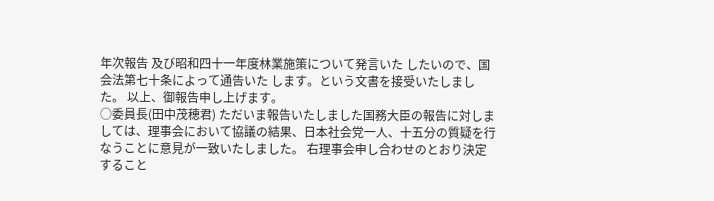年次報告 及び昭和四十一年度林業施策について発言いた したいので、国会法第七十条によって通告いた します。という文書を接受いたしました。 以上、御報告申し上げます。
○委員長(田中茂穂君) ただいま報告いたしました国務大臣の報告に対しましては、理事会において協議の結果、日本社会党一人、十五分の質疑を行なうことに意見が一致いたしました。 右理事会申し合わせのとおり決定すること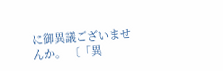に御異議ございませんか。 〔「異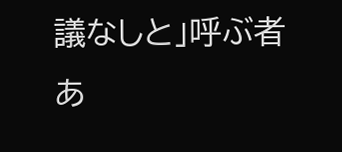議なしと」呼ぶ者あ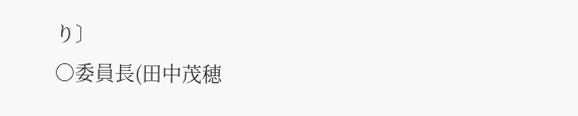り〕
○委員長(田中茂穂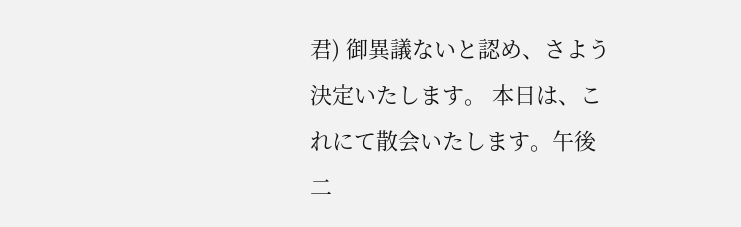君) 御異議ないと認め、さよう決定いたします。 本日は、これにて散会いたします。午後二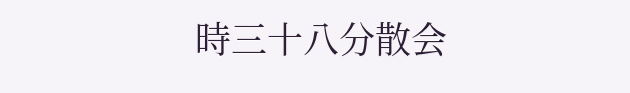時三十八分散会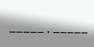—————・—————